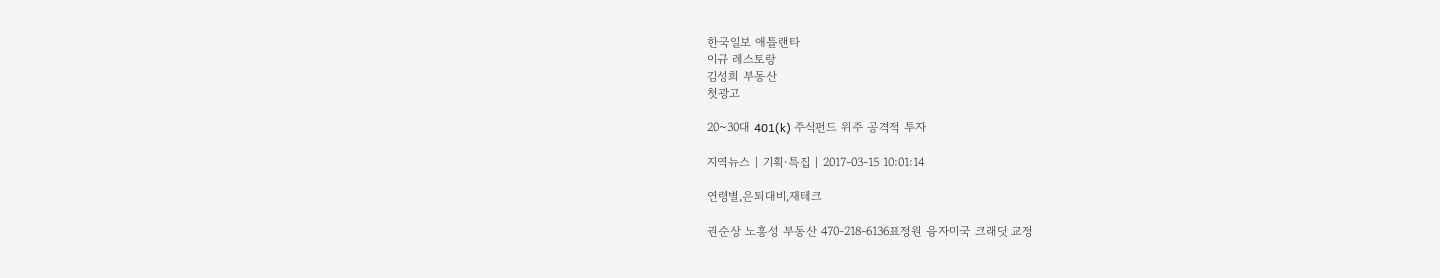한국일보 애틀랜타
이규 레스토랑
김성희 부동산
첫광고

20~30대 401(k) 주식펀드 위주 공격적 투자

지역뉴스 | 기획·특집 | 2017-03-15 10:01:14

연령별,은퇴대비,재테크

권순상 노흥성 부동산 470-218-6136표정원 융자미국 크래딧 교정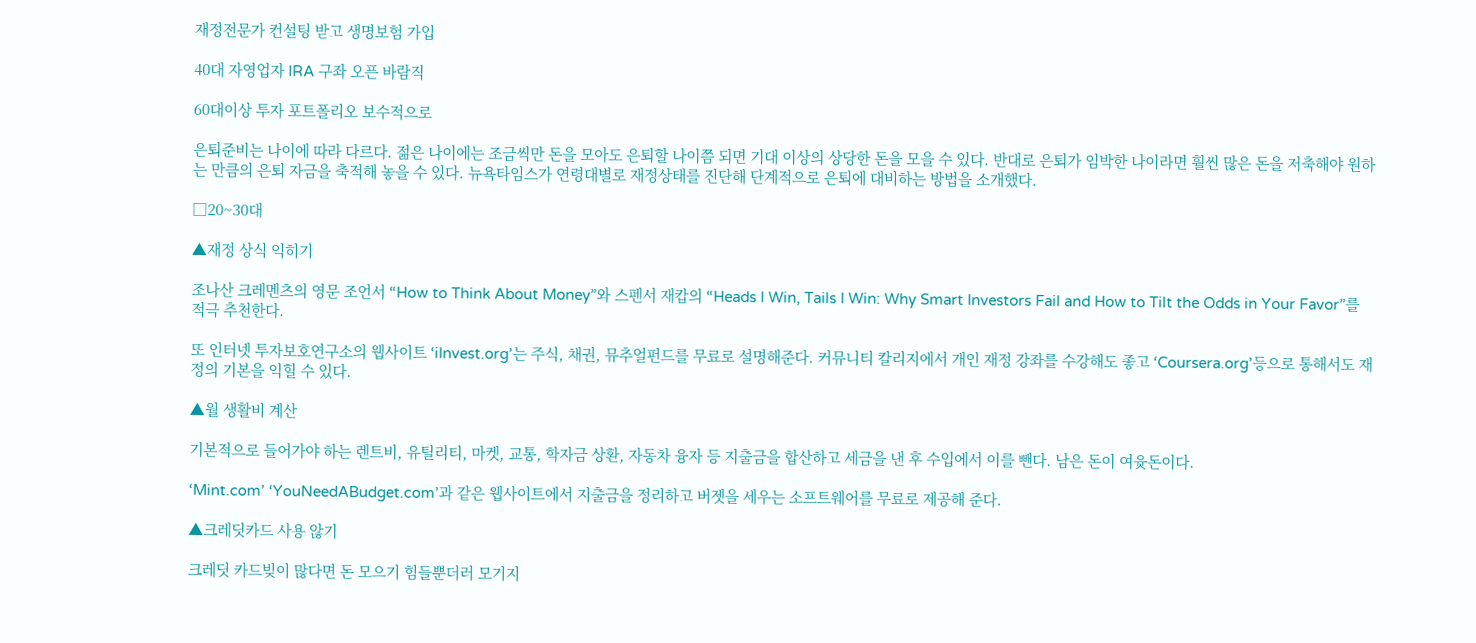재정전문가 컨설팅 받고 생명보험 가입

40대 자영업자 IRA 구좌 오픈 바람직

60대이상 투자 포트폴리오 보수적으로

은퇴준비는 나이에 따라 다르다. 젊은 나이에는 조금씩만 돈을 모아도 은퇴할 나이쯤 되면 기대 이상의 상당한 돈을 모을 수 있다. 반대로 은퇴가 임박한 나이라면 훨씬 많은 돈을 저축해야 원하는 만큼의 은퇴 자금을 축적해 놓을 수 있다. 뉴욕타임스가 연령대별로 재정상태를 진단해 단계적으로 은퇴에 대비하는 방법을 소개했다.

□20~30대

▲재정 상식 익히기

조나산 크레멘츠의 영문 조언서 “How to Think About Money”와 스펜서 재캅의 “Heads I Win, Tails I Win: Why Smart Investors Fail and How to Tilt the Odds in Your Favor”를 적극 추천한다.

또 인터넷 투자보호연구소의 웹사이트 ‘iInvest.org’는 주식, 채권, 뮤추얼펀드를 무료로 설명해준다. 커뮤니티 칼리지에서 개인 재정 강좌를 수강해도 좋고 ‘Coursera.org’등으로 통해서도 재정의 기본을 익힐 수 있다.

▲월 생활비 계산

기본적으로 들어가야 하는 렌트비, 유틸리티, 마켓, 교통, 학자금 상환, 자동차 융자 등 지출금을 합산하고 세금을 낸 후 수입에서 이를 뺀다. 남은 돈이 여윳돈이다.

‘Mint.com’ ‘YouNeedABudget.com’과 같은 웹사이트에서 지출금을 정리하고 버젯을 세우는 소프트웨어를 무료로 제공해 준다.

▲크레딧카드 사용 않기

크레딧 카드빚이 많다면 돈 모으기 힘들뿐더러 모기지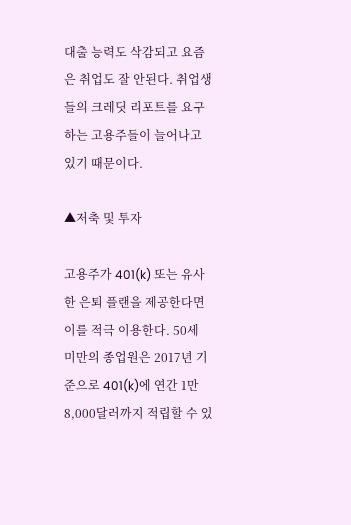대출 능력도 삭감되고 요즘은 취업도 잘 안된다. 취업생들의 크레딧 리포트를 요구하는 고용주들이 늘어나고 있기 때문이다.

▲저축 및 투자

고용주가 401(k) 또는 유사한 은퇴 플랜을 제공한다면 이를 적극 이용한다. 50세 미만의 종업원은 2017년 기준으로 401(k)에 연간 1만8,000달러까지 적립할 수 있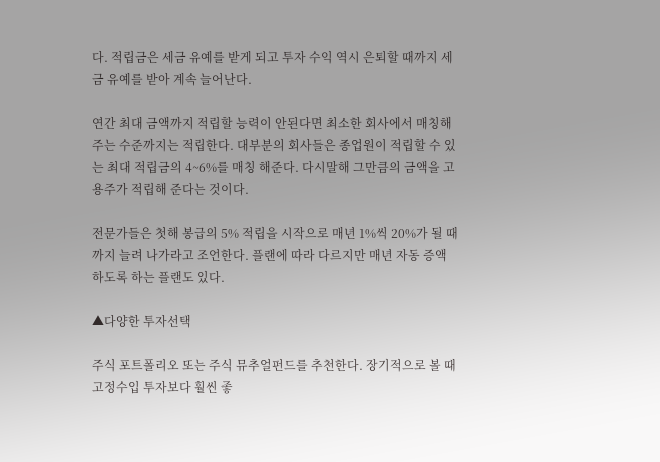다. 적립금은 세금 유예를 받게 되고 투자 수익 역시 은퇴할 때까지 세금 유예를 받아 계속 늘어난다.

연간 최대 금액까지 적립할 능력이 안된다면 최소한 회사에서 매칭해 주는 수준까지는 적립한다. 대부분의 회사들은 종업원이 적립할 수 있는 최대 적립금의 4~6%를 매칭 해준다. 다시말해 그만큼의 금액을 고용주가 적립해 준다는 것이다.

전문가들은 첫해 봉급의 5% 적립을 시작으로 매년 1%씩 20%가 될 때까지 늘려 나가라고 조언한다. 플랜에 따라 다르지만 매년 자동 증액하도록 하는 플랜도 있다.

▲다양한 투자선택

주식 포트폴리오 또는 주식 뮤추얼펀드를 추천한다. 장기적으로 볼 때 고정수입 투자보다 훨씬 좋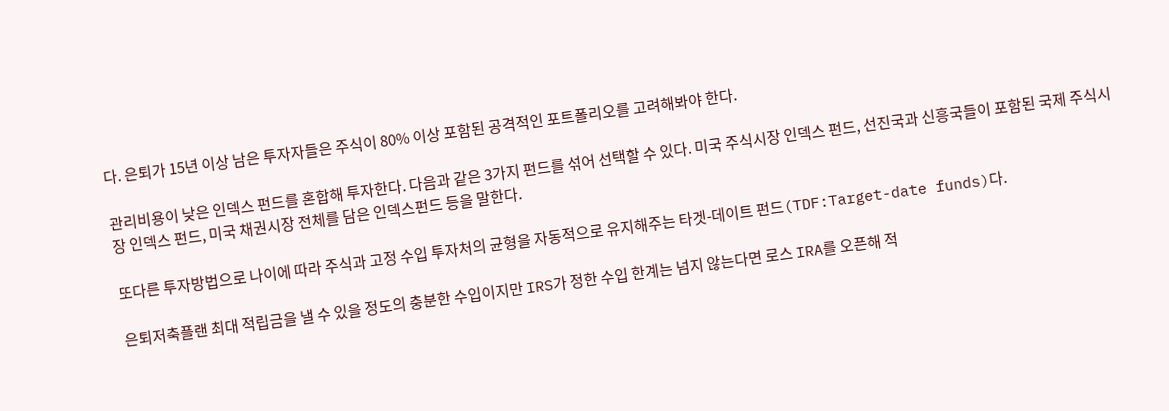다. 은퇴가 15년 이상 남은 투자자들은 주식이 80% 이상 포함된 공격적인 포트폴리오를 고려해봐야 한다.

관리비용이 낮은 인덱스 펀드를 혼합해 투자한다. 다음과 같은 3가지 펀드를 섞어 선택할 수 있다. 미국 주식시장 인덱스 펀드, 선진국과 신흥국들이 포함된 국제 주식시장 인덱스 펀드, 미국 채권시장 전체를 담은 인덱스펀드 등을 말한다.

또다른 투자방법으로 나이에 따라 주식과 고정 수입 투자처의 균형을 자동적으로 유지해주는 타겟-데이트 펀드(TDF:Target-date funds)다.

은퇴저축플랜 최대 적립금을 낼 수 있을 정도의 충분한 수입이지만 IRS가 정한 수입 한계는 넘지 않는다면 로스 IRA를 오픈해 적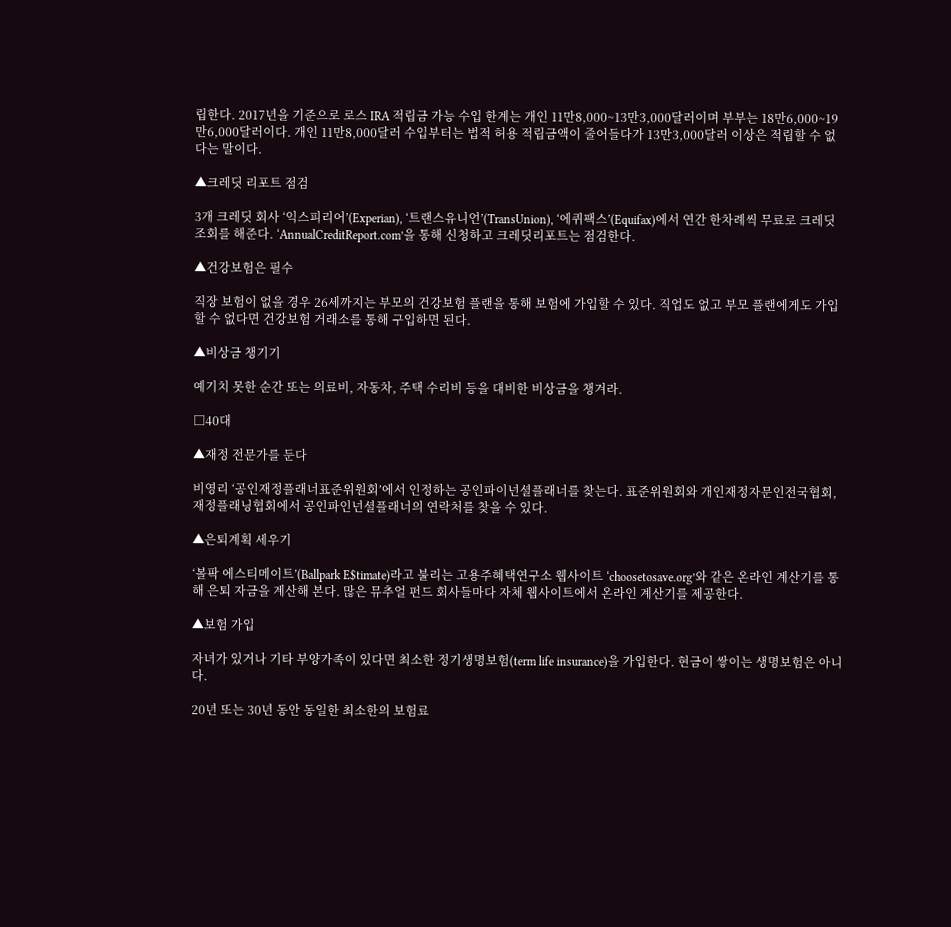립한다. 2017년을 기준으로 로스 IRA 적립금 가능 수입 한계는 개인 11만8,000~13만3,000달러이며 부부는 18만6,000~19만6,000달러이다. 개인 11만8,000달러 수입부터는 법적 허용 적립금액이 줄어들다가 13만3,000달러 이상은 적립할 수 없다는 말이다.

▲크레딧 리포트 점검

3개 크레딧 회사 ‘익스피리어’(Experian), ‘트랜스유니언’(TransUnion), ‘에퀴팩스’(Equifax)에서 연간 한차례씩 무료로 크레딧 조회를 해준다. ‘AnnualCreditReport.com’을 통해 신청하고 크레딧리포트는 점검한다.

▲건강보험은 필수

직장 보험이 없을 경우 26세까지는 부모의 건강보험 플랜을 통해 보험에 가입할 수 있다. 직업도 없고 부모 플랜에게도 가입할 수 없다면 건강보험 거래소를 통해 구입하면 된다.

▲비상금 챙기기

예기치 못한 순간 또는 의료비, 자동차, 주택 수리비 등을 대비한 비상금을 챙겨라.

□40대

▲재정 전문가를 둔다

비영리 ‘공인재정플래너표준위원회’에서 인정하는 공인파이넌셜플래너를 찾는다. 표준위원회와 개인재정자문인전국협회, 재정플래닝협회에서 공인파인넌셜플래너의 연락처를 찾을 수 있다.

▲은퇴계획 세우기

‘볼팍 에스티메이트’(Ballpark E$timate)라고 불리는 고용주혜택연구소 웹사이트 ‘choosetosave.org’와 같은 온라인 계산기를 통해 은퇴 자금을 계산해 본다. 많은 뮤추얼 펀드 회사들마다 자체 웹사이트에서 온라인 계산기를 제공한다.

▲보험 가입

자녀가 있거나 기타 부양가족이 있다면 최소한 정기생명보험(term life insurance)을 가입한다. 현금이 쌓이는 생명보험은 아니다.

20년 또는 30년 동안 동일한 최소한의 보험료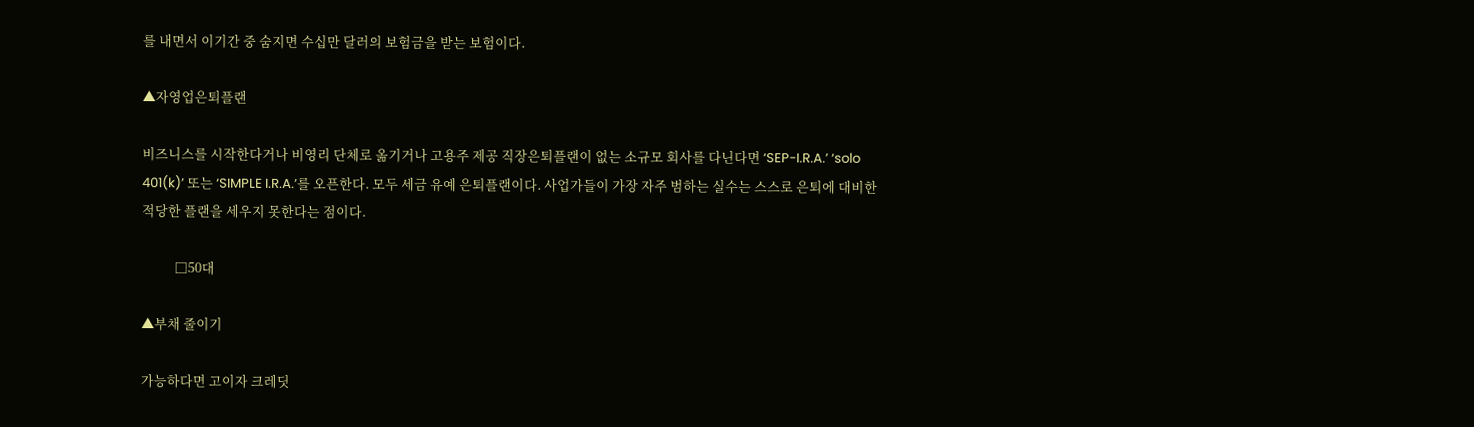를 내면서 이기간 중 숨지면 수십만 달러의 보험금을 받는 보험이다.

▲자영업은퇴플랜

비즈니스를 시작한다거나 비영리 단체로 옮기거나 고용주 제공 직장은퇴플랜이 없는 소규모 회사를 다닌다면 ‘SEP-I.R.A.’ ‘solo 401(k)’ 또는 ‘SIMPLE I.R.A.’를 오픈한다. 모두 세금 유예 은퇴플랜이다. 사업가들이 가장 자주 범하는 실수는 스스로 은퇴에 대비한 적당한 플랜을 세우지 못한다는 점이다.

           □50대

▲부채 줄이기

가능하다면 고이자 크레딧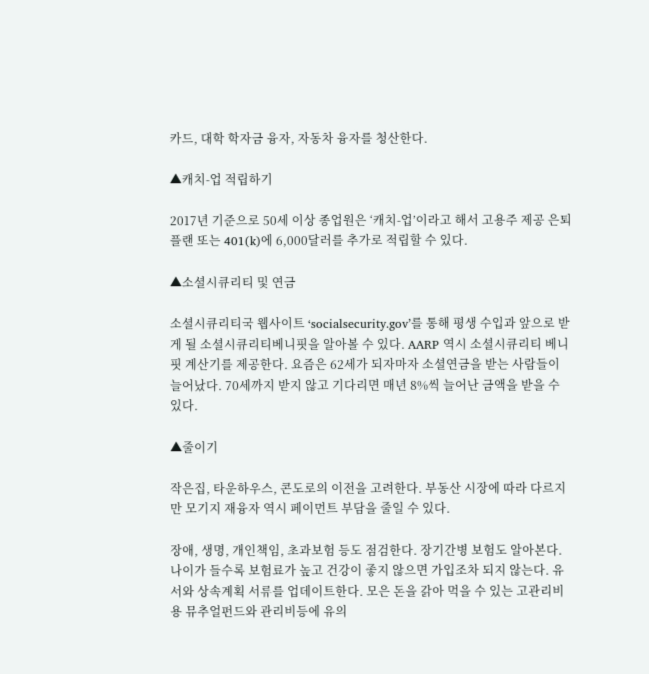카드, 대학 학자금 융자, 자동차 융자를 청산한다.

▲캐치-업 적립하기

2017년 기준으로 50세 이상 종업원은 ‘캐치-업’이라고 해서 고용주 제공 은퇴 플랜 또는 401(k)에 6,000달러를 추가로 적립할 수 있다.

▲소셜시큐리티 및 연금

소셜시큐리티국 웹사이트 ‘socialsecurity.gov’를 통해 평생 수입과 앞으로 받게 될 소셜시큐리티베니핏을 알아볼 수 있다. AARP 역시 소셜시큐리티 베니핏 계산기를 제공한다. 요즘은 62세가 되자마자 소셜연금을 받는 사람들이 늘어났다. 70세까지 받지 않고 기다리면 매년 8%씩 늘어난 금액을 받을 수 있다.

▲줄이기

작은집, 타운하우스, 콘도로의 이전을 고려한다. 부동산 시장에 따라 다르지만 모기지 재융자 역시 페이먼트 부담을 줄일 수 있다.

장애, 생명, 개인책임, 초과보험 등도 점검한다. 장기간병 보험도 알아본다. 나이가 들수록 보험료가 높고 건강이 좋지 않으면 가입조차 되지 않는다. 유서와 상속계획 서류를 업데이트한다. 모은 돈을 갉아 먹을 수 있는 고관리비용 뮤추얼펀드와 관리비등에 유의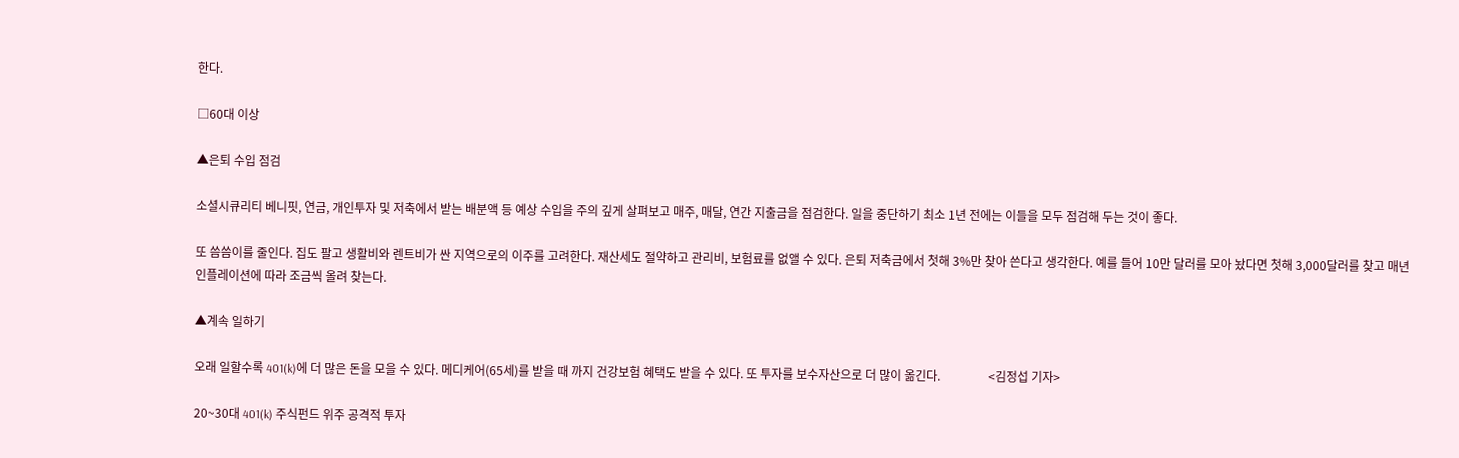한다.

□60대 이상

▲은퇴 수입 점검

소셜시큐리티 베니핏, 연금, 개인투자 및 저축에서 받는 배분액 등 예상 수입을 주의 깊게 살펴보고 매주, 매달, 연간 지출금을 점검한다. 일을 중단하기 최소 1년 전에는 이들을 모두 점검해 두는 것이 좋다.

또 씀씀이를 줄인다. 집도 팔고 생활비와 렌트비가 싼 지역으로의 이주를 고려한다. 재산세도 절약하고 관리비, 보험료를 없앨 수 있다. 은퇴 저축금에서 첫해 3%만 찾아 쓴다고 생각한다. 예를 들어 10만 달러를 모아 놨다면 첫해 3,000달러를 찾고 매년 인플레이션에 따라 조금씩 올려 찾는다.

▲계속 일하기

오래 일할수록 401(k)에 더 많은 돈을 모을 수 있다. 메디케어(65세)를 받을 때 까지 건강보험 혜택도 받을 수 있다. 또 투자를 보수자산으로 더 많이 옮긴다.                <김정섭 기자>

20~30대 401(k) 주식펀드 위주 공격적 투자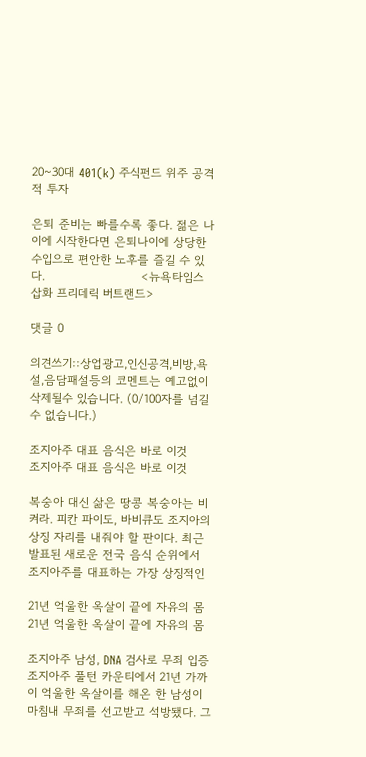20~30대 401(k) 주식펀드 위주 공격적 투자

은퇴 준비는 빠를수록 좋다. 젊은 나이에 시작한다면 은퇴나이에 상당한 수입으로 편안한 노후를 즐길 수 있다.                        <뉴욕타임스 삽화 프리데릭 버트랜드>

댓글 0

의견쓰기::상업광고,인신공격,비방,욕설,음담패설등의 코멘트는 예고없이 삭제될수 있습니다. (0/100자를 넘길 수 없습니다.)

조지아주 대표 음식은 바로 이것
조지아주 대표 음식은 바로 이것

복숭아 대신 삶은 땅콩 복숭아는 비켜라. 피칸 파이도, 바비큐도 조지아의 상징 자리를 내줘야 할 판이다. 최근 발표된 새로운 전국 음식 순위에서 조지아주를 대표하는 가장 상징적인

21년 억울한 옥살이 끝에 자유의 몸
21년 억울한 옥살이 끝에 자유의 몸

조지아주 남성, DNA 검사로 무죄 입증 조지아주 풀턴 카운티에서 21년 가까이 억울한 옥살이를 해온 한 남성이 마침내 무죄를 선고받고 석방됐다. 그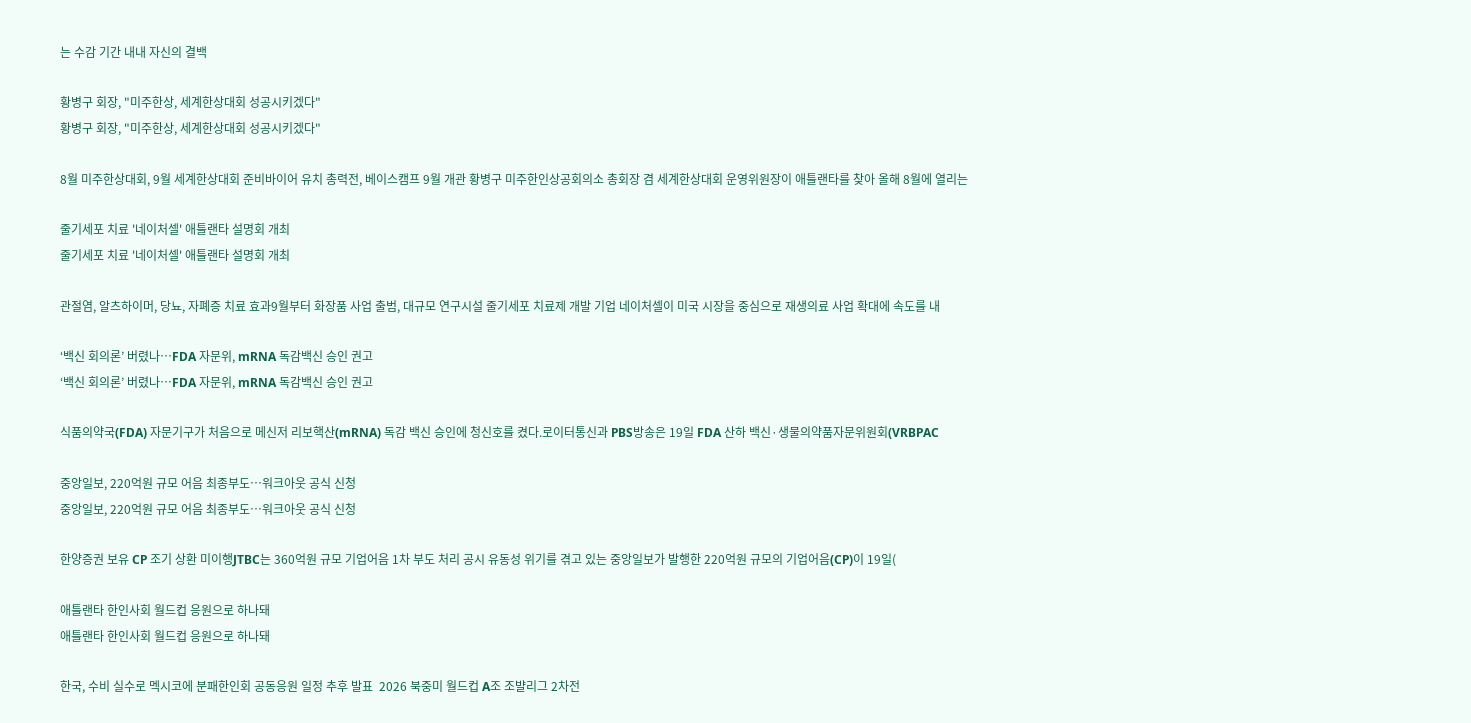는 수감 기간 내내 자신의 결백

황병구 회장, "미주한상, 세계한상대회 성공시키겠다"
황병구 회장, "미주한상, 세계한상대회 성공시키겠다"

8월 미주한상대회, 9월 세계한상대회 준비바이어 유치 총력전, 베이스캠프 9월 개관 황병구 미주한인상공회의소 총회장 겸 세계한상대회 운영위원장이 애틀랜타를 찾아 올해 8월에 열리는

줄기세포 치료 '네이처셀' 애틀랜타 설명회 개최
줄기세포 치료 '네이처셀' 애틀랜타 설명회 개최

관절염, 알츠하이머, 당뇨, 자폐증 치료 효과9월부터 화장품 사업 출범, 대규모 연구시설 줄기세포 치료제 개발 기업 네이처셀이 미국 시장을 중심으로 재생의료 사업 확대에 속도를 내

‘백신 회의론’ 버렸나…FDA 자문위, mRNA 독감백신 승인 권고
‘백신 회의론’ 버렸나…FDA 자문위, mRNA 독감백신 승인 권고

식품의약국(FDA) 자문기구가 처음으로 메신저 리보핵산(mRNA) 독감 백신 승인에 청신호를 켰다.로이터통신과 PBS방송은 19일 FDA 산하 백신·생물의약품자문위원회(VRBPAC

중앙일보, 220억원 규모 어음 최종부도…워크아웃 공식 신청
중앙일보, 220억원 규모 어음 최종부도…워크아웃 공식 신청

한양증권 보유 CP 조기 상환 미이행JTBC는 360억원 규모 기업어음 1차 부도 처리 공시 유동성 위기를 겪고 있는 중앙일보가 발행한 220억원 규모의 기업어음(CP)이 19일(

애틀랜타 한인사회 월드컵 응원으로 하나돼
애틀랜타 한인사회 월드컵 응원으로 하나돼

한국, 수비 실수로 멕시코에 분패한인회 공동응원 일정 추후 발표  2026 북중미 월드컵 A조 조뱔리그 2차전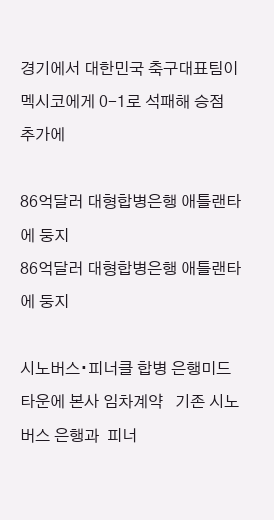경기에서 대한민국 축구대표팀이 멕시코에게 0-1로 석패해 승점 추가에

86억달러 대형합병은행 애틀랜타에 둥지
86억달러 대형합병은행 애틀랜타에 둥지

시노버스∙피너클 합병 은행미드타운에 본사 임차계약   기존 시노버스 은행과  피너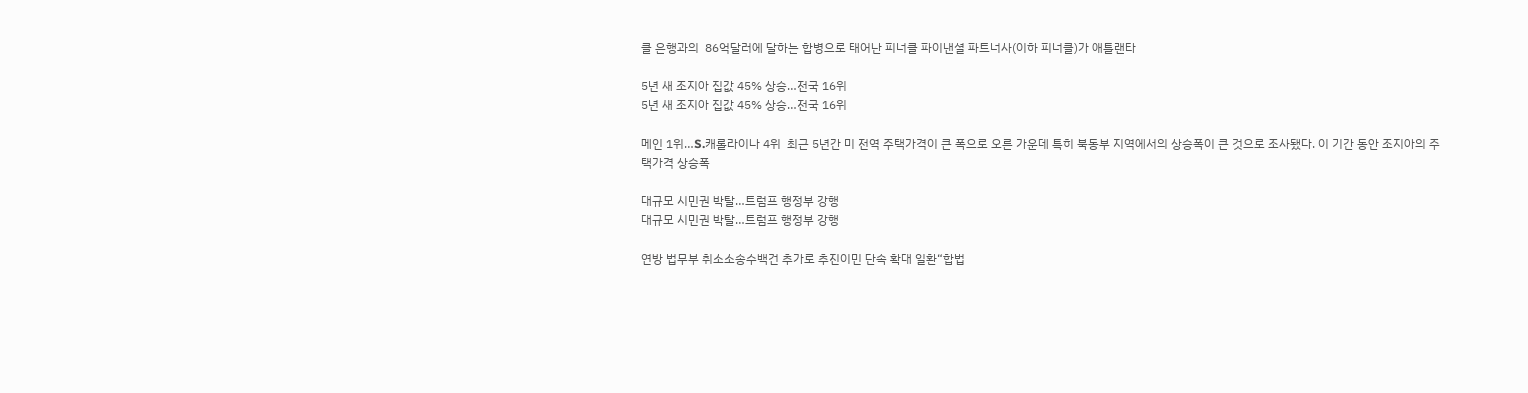클 은행과의  86억달러에 달하는 합병으로 태어난 피너클 파이낸셜 파트너사(이하 피너클)가 애틀랜타

5년 새 조지아 집값 45% 상승…전국 16위
5년 새 조지아 집값 45% 상승…전국 16위

메인 1위…S.캐롤라이나 4위  최근 5년간 미 전역 주택가격이 큰 폭으로 오른 가운데 특히 북동부 지역에서의 상승폭이 큰 것으로 조사됐다. 이 기간 동안 조지아의 주택가격 상승폭

대규모 시민권 박탈…트럼프 행정부 강행
대규모 시민권 박탈…트럼프 행정부 강행

연방 법무부 취소소송수백건 추가로 추진이민 단속 확대 일환“합법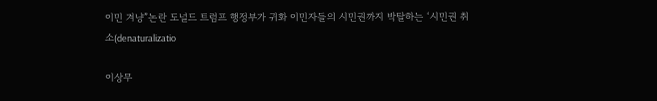이민 겨냥”논란 도널드 트럼프 행정부가 귀화 이민자들의 시민권까지 박탈하는 ‘시민권 취소(denaturalizatio

이상무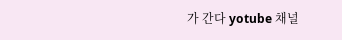가 간다 yotube 채널